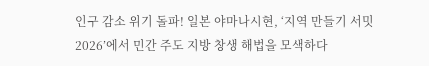인구 감소 위기 돌파! 일본 야마나시현, ‘지역 만들기 서밋 2026’에서 민간 주도 지방 창생 해법을 모색하다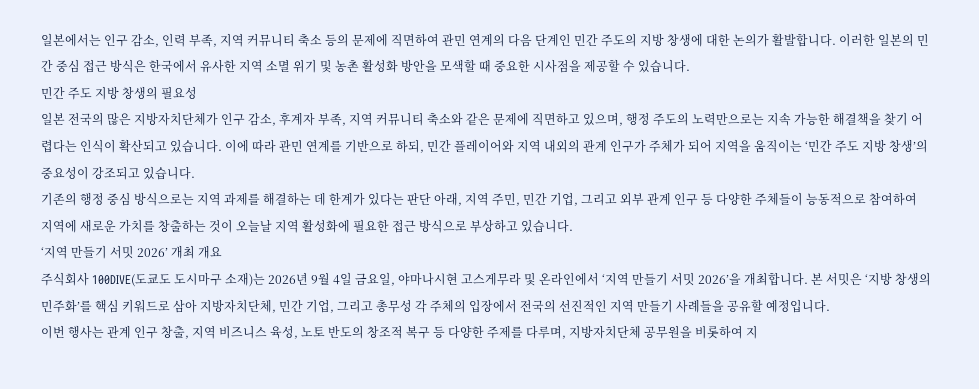일본에서는 인구 감소, 인력 부족, 지역 커뮤니티 축소 등의 문제에 직면하여 관민 연계의 다음 단계인 민간 주도의 지방 창생에 대한 논의가 활발합니다. 이러한 일본의 민간 중심 접근 방식은 한국에서 유사한 지역 소멸 위기 및 농촌 활성화 방안을 모색할 때 중요한 시사점을 제공할 수 있습니다.
민간 주도 지방 창생의 필요성
일본 전국의 많은 지방자치단체가 인구 감소, 후계자 부족, 지역 커뮤니티 축소와 같은 문제에 직면하고 있으며, 행정 주도의 노력만으로는 지속 가능한 해결책을 찾기 어렵다는 인식이 확산되고 있습니다. 이에 따라 관민 연계를 기반으로 하되, 민간 플레이어와 지역 내외의 관계 인구가 주체가 되어 지역을 움직이는 ‘민간 주도 지방 창생’의 중요성이 강조되고 있습니다.
기존의 행정 중심 방식으로는 지역 과제를 해결하는 데 한계가 있다는 판단 아래, 지역 주민, 민간 기업, 그리고 외부 관계 인구 등 다양한 주체들이 능동적으로 참여하여 지역에 새로운 가치를 창출하는 것이 오늘날 지역 활성화에 필요한 접근 방식으로 부상하고 있습니다.
‘지역 만들기 서밋 2026’ 개최 개요
주식회사 100DIVE(도쿄도 도시마구 소재)는 2026년 9월 4일 금요일, 야마나시현 고스게무라 및 온라인에서 ‘지역 만들기 서밋 2026’을 개최합니다. 본 서밋은 ‘지방 창생의 민주화’를 핵심 키워드로 삼아 지방자치단체, 민간 기업, 그리고 총무성 각 주체의 입장에서 전국의 선진적인 지역 만들기 사례들을 공유할 예정입니다.
이번 행사는 관계 인구 창출, 지역 비즈니스 육성, 노토 반도의 창조적 복구 등 다양한 주제를 다루며, 지방자치단체 공무원을 비롯하여 지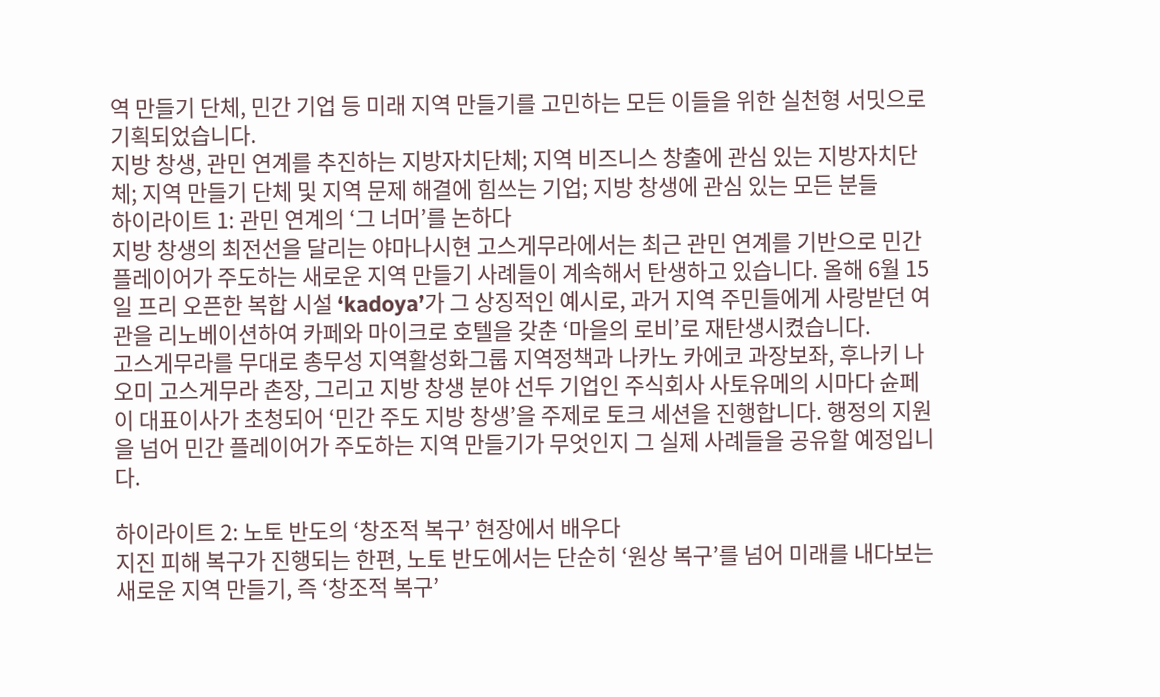역 만들기 단체, 민간 기업 등 미래 지역 만들기를 고민하는 모든 이들을 위한 실천형 서밋으로 기획되었습니다.
지방 창생, 관민 연계를 추진하는 지방자치단체; 지역 비즈니스 창출에 관심 있는 지방자치단체; 지역 만들기 단체 및 지역 문제 해결에 힘쓰는 기업; 지방 창생에 관심 있는 모든 분들
하이라이트 1: 관민 연계의 ‘그 너머’를 논하다
지방 창생의 최전선을 달리는 야마나시현 고스게무라에서는 최근 관민 연계를 기반으로 민간 플레이어가 주도하는 새로운 지역 만들기 사례들이 계속해서 탄생하고 있습니다. 올해 6월 15일 프리 오픈한 복합 시설 ‘kadoya’가 그 상징적인 예시로, 과거 지역 주민들에게 사랑받던 여관을 리노베이션하여 카페와 마이크로 호텔을 갖춘 ‘마을의 로비’로 재탄생시켰습니다.
고스게무라를 무대로 총무성 지역활성화그룹 지역정책과 나카노 카에코 과장보좌, 후나키 나오미 고스게무라 촌장, 그리고 지방 창생 분야 선두 기업인 주식회사 사토유메의 시마다 슌페이 대표이사가 초청되어 ‘민간 주도 지방 창생’을 주제로 토크 세션을 진행합니다. 행정의 지원을 넘어 민간 플레이어가 주도하는 지역 만들기가 무엇인지 그 실제 사례들을 공유할 예정입니다.

하이라이트 2: 노토 반도의 ‘창조적 복구’ 현장에서 배우다
지진 피해 복구가 진행되는 한편, 노토 반도에서는 단순히 ‘원상 복구’를 넘어 미래를 내다보는 새로운 지역 만들기, 즉 ‘창조적 복구’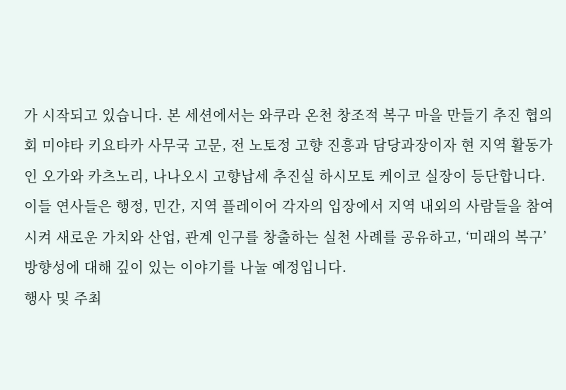가 시작되고 있습니다. 본 세션에서는 와쿠라 온천 창조적 복구 마을 만들기 추진 협의회 미야타 키요타카 사무국 고문, 전 노토정 고향 진흥과 담당과장이자 현 지역 활동가인 오가와 카츠노리, 나나오시 고향납세 추진실 하시모토 케이코 실장이 등단합니다.
이들 연사들은 행정, 민간, 지역 플레이어 각자의 입장에서 지역 내외의 사람들을 참여시켜 새로운 가치와 산업, 관계 인구를 창출하는 실천 사례를 공유하고, ‘미래의 복구’ 방향성에 대해 깊이 있는 이야기를 나눌 예정입니다.
행사 및 주최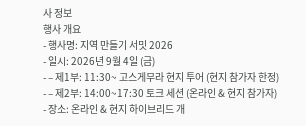사 정보
행사 개요
- 행사명: 지역 만들기 서밋 2026
- 일시: 2026년 9월 4일 (금)
- – 제1부: 11:30~ 고스게무라 현지 투어 (현지 참가자 한정)
- – 제2부: 14:00~17:30 토크 세션 (온라인 & 현지 참가자)
- 장소: 온라인 & 현지 하이브리드 개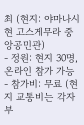최 (현지: 야마나시현 고스게무라 중앙공민관)
- 정원: 현지 30명, 온라인 참가 가능
- 참가비: 무료 (현지 교통비는 각자 부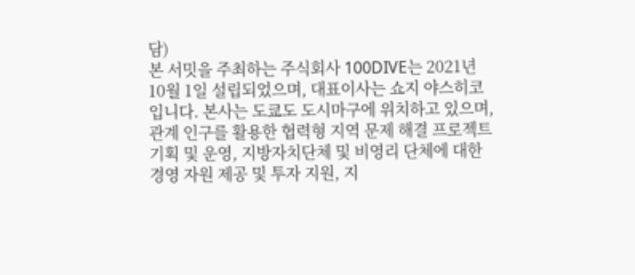담)
본 서밋을 주최하는 주식회사 100DIVE는 2021년 10월 1일 설립되었으며, 대표이사는 쇼지 야스히코입니다. 본사는 도쿄도 도시마구에 위치하고 있으며, 관계 인구를 활용한 협력형 지역 문제 해결 프로젝트 기획 및 운영, 지방자치단체 및 비영리 단체에 대한 경영 자원 제공 및 투자 지원, 지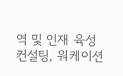역 및 인재 육성 컨설팅, 워케이션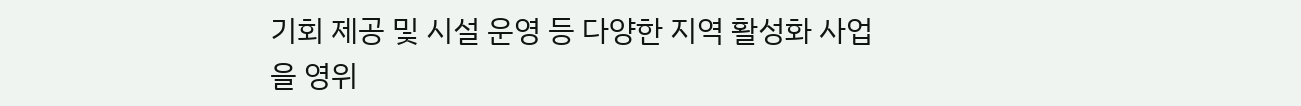기회 제공 및 시설 운영 등 다양한 지역 활성화 사업을 영위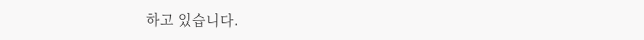하고 있습니다.